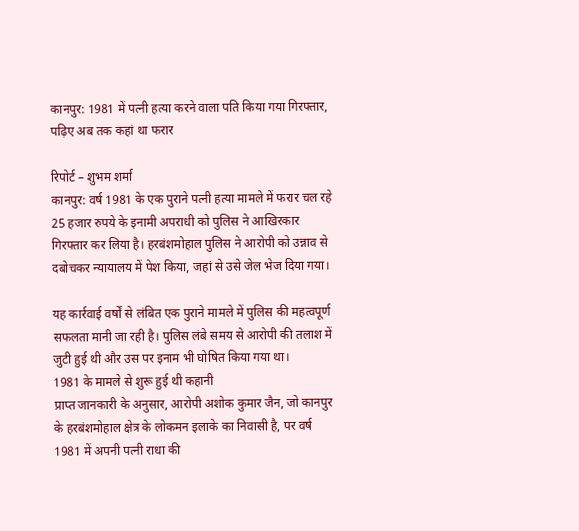कानपुर: 1981 में पत्नी हत्या करने वाला पति किया गया गिरफ्तार, पढ़िए अब तक कहां था फरार

रिपोर्ट – शुभम शर्मा
कानपुर: वर्ष 1981 के एक पुराने पत्नी हत्या मामले में फरार चल रहे 25 हजार रुपये के इनामी अपराधी को पुलिस ने आखिरकार गिरफ्तार कर लिया है। हरबंशमोहाल पुलिस ने आरोपी को उन्नाव से दबोचकर न्यायालय में पेश किया, जहां से उसे जेल भेज दिया गया।

यह कार्रवाई वर्षों से लंबित एक पुराने मामले में पुलिस की महत्वपूर्ण सफलता मानी जा रही है। पुलिस लंबे समय से आरोपी की तलाश में जुटी हुई थी और उस पर इनाम भी घोषित किया गया था।
1981 के मामले से शुरू हुई थी कहानी
प्राप्त जानकारी के अनुसार, आरोपी अशोक कुमार जैन, जो कानपुर के हरबंशमोहाल क्षेत्र के लोकमन इलाके का निवासी है, पर वर्ष 1981 में अपनी पत्नी राधा की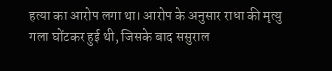हत्या का आरोप लगा था। आरोप के अनुसार राधा की मृत्यु गला घोंटकर हुई थी, जिसके बाद ससुराल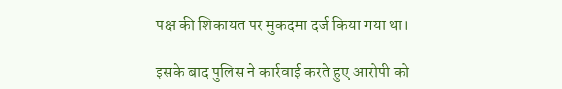पक्ष की शिकायत पर मुकदमा दर्ज किया गया था।

इसके बाद पुलिस ने कार्रवाई करते हुए आरोपी को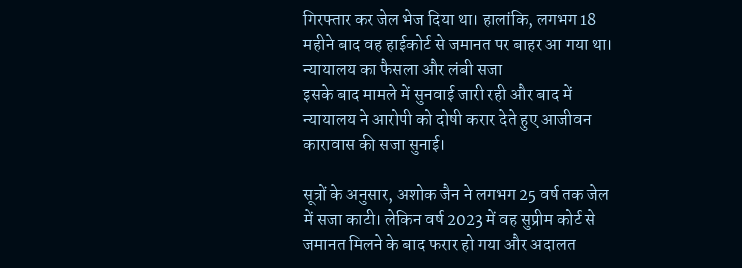गिरफ्तार कर जेल भेज दिया था। हालांकि, लगभग 18 महीने बाद वह हाईकोर्ट से जमानत पर बाहर आ गया था।
न्यायालय का फैसला और लंबी सजा
इसके बाद मामले में सुनवाई जारी रही और बाद में न्यायालय ने आरोपी को दोषी करार देते हुए आजीवन कारावास की सजा सुनाई।

सूत्रों के अनुसार, अशोक जैन ने लगभग 25 वर्ष तक जेल में सजा काटी। लेकिन वर्ष 2023 में वह सुप्रीम कोर्ट से जमानत मिलने के बाद फरार हो गया और अदालत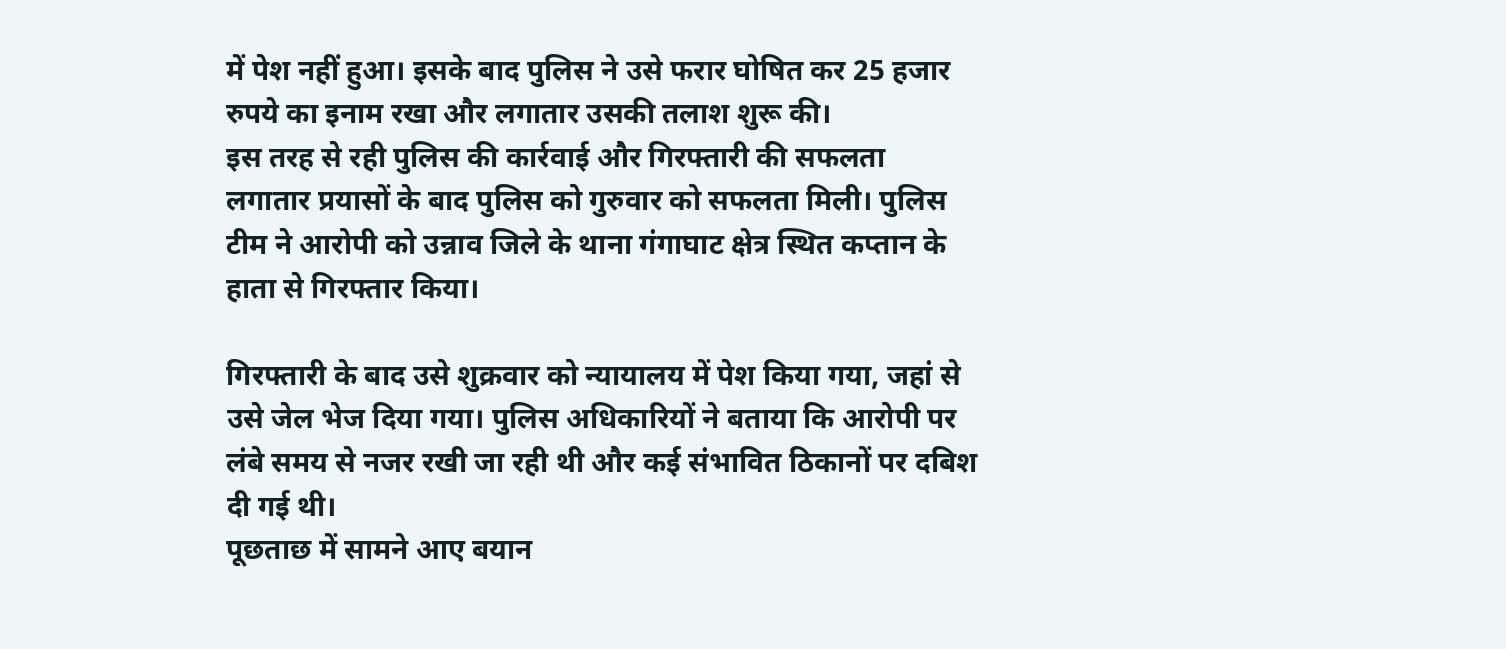में पेश नहीं हुआ। इसके बाद पुलिस ने उसे फरार घोषित कर 25 हजार रुपये का इनाम रखा और लगातार उसकी तलाश शुरू की।
इस तरह से रही पुलिस की कार्रवाई और गिरफ्तारी की सफलता
लगातार प्रयासों के बाद पुलिस को गुरुवार को सफलता मिली। पुलिस टीम ने आरोपी को उन्नाव जिले के थाना गंगाघाट क्षेत्र स्थित कप्तान के हाता से गिरफ्तार किया।

गिरफ्तारी के बाद उसे शुक्रवार को न्यायालय में पेश किया गया, जहां से उसे जेल भेज दिया गया। पुलिस अधिकारियों ने बताया कि आरोपी पर लंबे समय से नजर रखी जा रही थी और कई संभावित ठिकानों पर दबिश दी गई थी।
पूछताछ में सामने आए बयान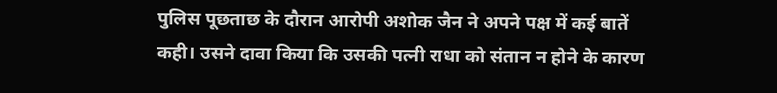पुलिस पूछताछ के दौरान आरोपी अशोक जैन ने अपने पक्ष में कई बातें कही। उसने दावा किया कि उसकी पत्नी राधा को संतान न होने के कारण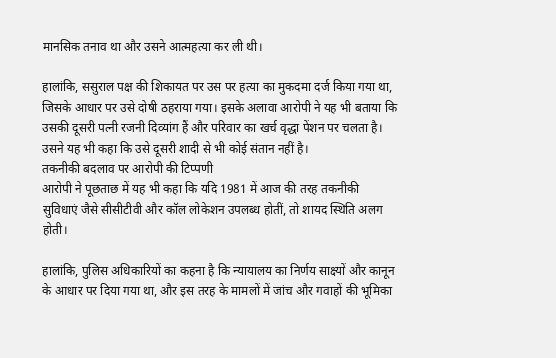मानसिक तनाव था और उसने आत्महत्या कर ली थी।

हालांकि, ससुराल पक्ष की शिकायत पर उस पर हत्या का मुकदमा दर्ज किया गया था, जिसके आधार पर उसे दोषी ठहराया गया। इसके अलावा आरोपी ने यह भी बताया कि उसकी दूसरी पत्नी रजनी दिव्यांग हैं और परिवार का खर्च वृद्धा पेंशन पर चलता है। उसने यह भी कहा कि उसे दूसरी शादी से भी कोई संतान नहीं है।
तकनीकी बदलाव पर आरोपी की टिप्पणी
आरोपी ने पूछताछ में यह भी कहा कि यदि 1981 में आज की तरह तकनीकी सुविधाएं जैसे सीसीटीवी और कॉल लोकेशन उपलब्ध होतीं, तो शायद स्थिति अलग होती।

हालांकि, पुलिस अधिकारियों का कहना है कि न्यायालय का निर्णय साक्ष्यों और कानून के आधार पर दिया गया था, और इस तरह के मामलों में जांच और गवाहों की भूमिका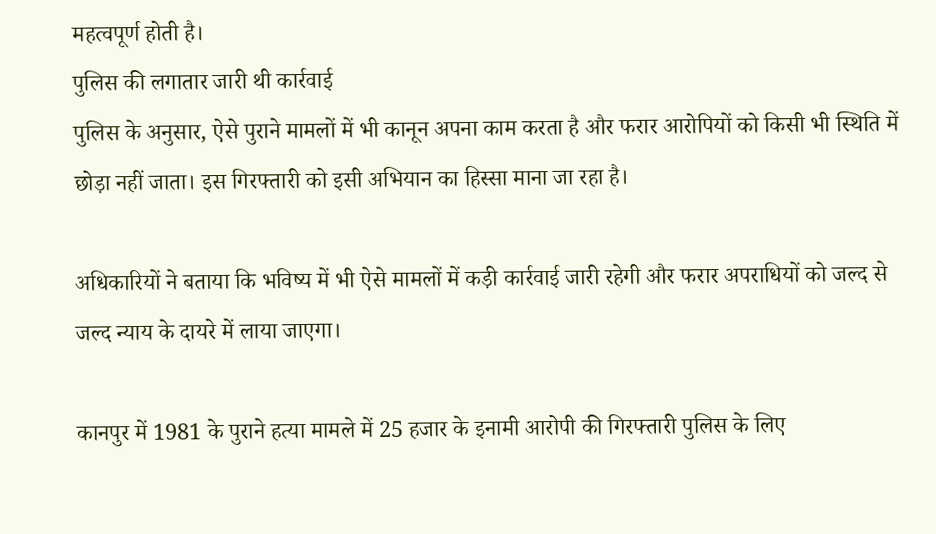महत्वपूर्ण होती है।
पुलिस की लगातार जारी थी कार्रवाई
पुलिस के अनुसार, ऐसे पुराने मामलों में भी कानून अपना काम करता है और फरार आरोपियों को किसी भी स्थिति में छोड़ा नहीं जाता। इस गिरफ्तारी को इसी अभियान का हिस्सा माना जा रहा है।

अधिकारियों ने बताया कि भविष्य में भी ऐसे मामलों में कड़ी कार्रवाई जारी रहेगी और फरार अपराधियों को जल्द से जल्द न्याय के दायरे में लाया जाएगा।

कानपुर में 1981 के पुराने हत्या मामले में 25 हजार के इनामी आरोपी की गिरफ्तारी पुलिस के लिए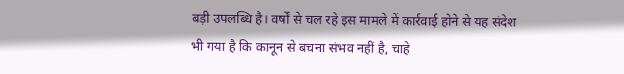बड़ी उपलब्धि है। वर्षों से चल रहे इस मामले में कार्रवाई होने से यह संदेश भी गया है कि कानून से बचना संभव नहीं है, चाहे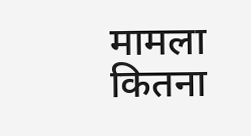मामला कितना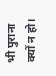भी पुराना क्यों न हो।